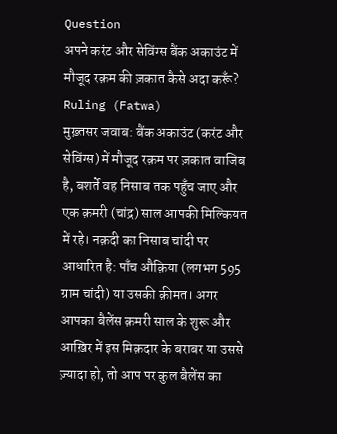Question
अपने करंट और सेविंग्स बैंक अकाउंट में मौजूद रक़म की ज़कात कैसे अदा करूँ?
Ruling (Fatwa)
मुख़्तसर जवाब: बैंक अकाउंट (करंट और सेविंग्स) में मौजूद रक़म पर ज़कात वाजिब है, बशर्ते वह निसाब तक पहुँच जाए और एक क़मरी (चांद्र) साल आपकी मिल्कियत में रहे। नक़दी का निसाब चांदी पर आधारित है: पाँच औक़िया (लगभग 595 ग्राम चांदी) या उसकी क़ीमत। अगर आपका बैलेंस क़मरी साल के शुरू और आख़िर में इस मिक़दार के बराबर या उससे ज़्यादा हो, तो आप पर कुल बैलेंस का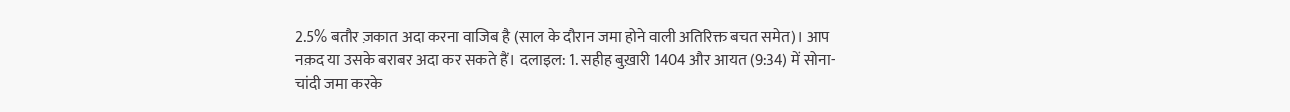2.5% बतौर ज़कात अदा करना वाजिब है (साल के दौरान जमा होने वाली अतिरिक्त बचत समेत)। आप नक़द या उसके बराबर अदा कर सकते हैं। दलाइल: 1. सहीह बुख़ारी 1404 और आयत (9:34) में सोना-चांदी जमा करके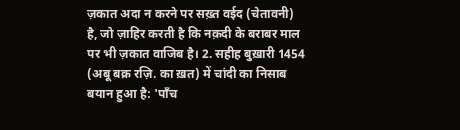ज़कात अदा न करने पर सख़्त वईद (चेतावनी) है, जो ज़ाहिर करती है कि नक़दी के बराबर माल पर भी ज़कात वाजिब है। 2. सहीह बुख़ारी 1454 (अबू बक्र रज़ि. का ख़त) में चांदी का निसाब बयान हुआ है: 'पाँच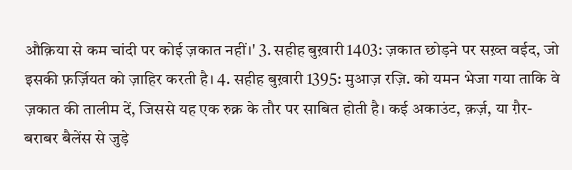औक़िया से कम चांदी पर कोई ज़कात नहीं।' 3. सहीह बुख़ारी 1403: ज़कात छोड़ने पर सख़्त वईद, जो इसकी फ़र्ज़ियत को ज़ाहिर करती है। 4. सहीह बुख़ारी 1395: मुआज़ रज़ि. को यमन भेजा गया ताकि वे ज़कात की तालीम दें, जिससे यह एक रुक्न के तौर पर साबित होती है। कई अकाउंट, क़र्ज़, या ग़ैर-बराबर बैलेंस से जुड़े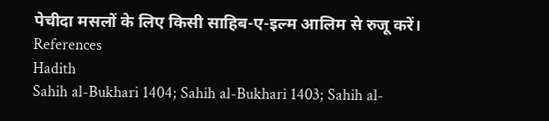पेचीदा मसलों के लिए किसी साहिब-ए-इल्म आलिम से रुजू करें।
References
Hadith
Sahih al-Bukhari 1404; Sahih al-Bukhari 1403; Sahih al-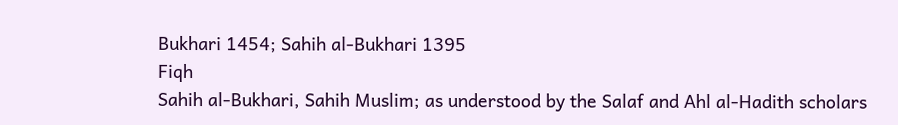Bukhari 1454; Sahih al-Bukhari 1395
Fiqh
Sahih al-Bukhari, Sahih Muslim; as understood by the Salaf and Ahl al-Hadith scholars